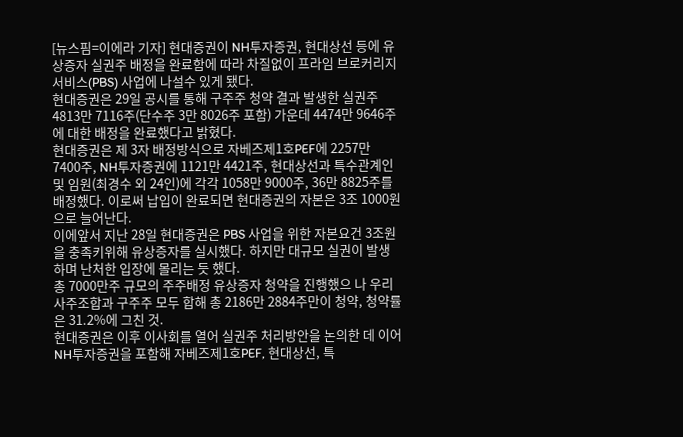[뉴스핌=이에라 기자] 현대증권이 NH투자증권, 현대상선 등에 유상증자 실권주 배정을 완료함에 따라 차질없이 프라임 브로커리지서비스(PBS) 사업에 나설수 있게 됐다.
현대증권은 29일 공시를 통해 구주주 청약 결과 발생한 실권주 4813만 7116주(단수주 3만 8026주 포함) 가운데 4474만 9646주에 대한 배정을 완료했다고 밝혔다.
현대증권은 제 3자 배정방식으로 자베즈제1호PEF에 2257만 7400주, NH투자증권에 1121만 4421주, 현대상선과 특수관계인 및 임원(최경수 외 24인)에 각각 1058만 9000주, 36만 8825주를 배정했다. 이로써 납입이 완료되면 현대증권의 자본은 3조 1000원으로 늘어난다.
이에앞서 지난 28일 현대증권은 PBS 사업을 위한 자본요건 3조원을 충족키위해 유상증자를 실시했다. 하지만 대규모 실권이 발생하며 난처한 입장에 몰리는 듯 했다.
총 7000만주 규모의 주주배정 유상증자 청약을 진행했으 나 우리사주조합과 구주주 모두 합해 총 2186만 2884주만이 청약, 청약률은 31.2%에 그친 것.
현대증권은 이후 이사회를 열어 실권주 처리방안을 논의한 데 이어 NH투자증권을 포함해 자베즈제1호PEF, 현대상선, 특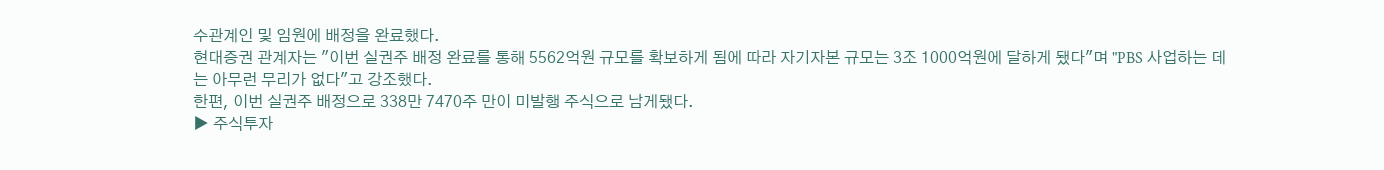수관계인 및 임원에 배정을 완료했다.
현대증권 관계자는 "이번 실권주 배정 완료를 통해 5562억원 규모를 확보하게 됨에 따라 자기자본 규모는 3조 1000억원에 달하게 됐다"며 "PBS 사업하는 데는 아무런 무리가 없다"고 강조했다.
한편, 이번 실권주 배정으로 338만 7470주 만이 미발행 주식으로 남게됐다.
▶ 주식투자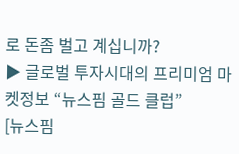로 돈좀 벌고 계십니까?
▶ 글로벌 투자시대의 프리미엄 마켓정보 “뉴스핌 골드 클럽”
[뉴스핌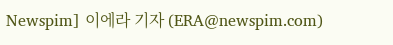Newspim] 이에라 기자 (ERA@newspim.com)